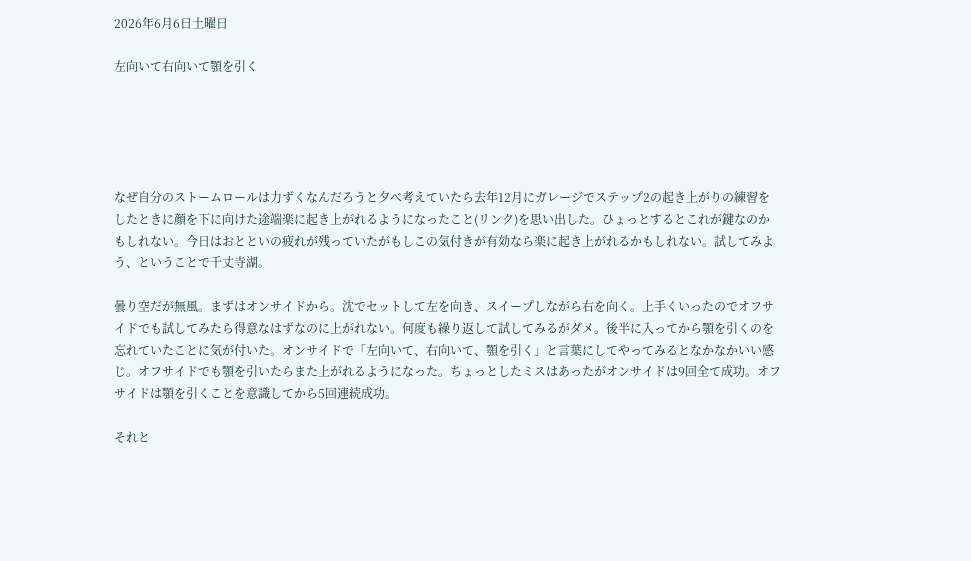2026年6月6日土曜日

左向いて右向いて顎を引く





なぜ自分のストームロールは力ずくなんだろうと夕べ考えていたら去年12月にガレージでステップ2の起き上がりの練習をしたときに顔を下に向けた途端楽に起き上がれるようになったこと(リンク)を思い出した。ひょっとするとこれが鍵なのかもしれない。今日はおとといの疲れが残っていたがもしこの気付きが有効なら楽に起き上がれるかもしれない。試してみよう、ということで千丈寺湖。

曇り空だが無風。まずはオンサイドから。沈でセットして左を向き、スイープしながら右を向く。上手くいったのでオフサイドでも試してみたら得意なはずなのに上がれない。何度も繰り返して試してみるがダメ。後半に入ってから顎を引くのを忘れていたことに気が付いた。オンサイドで「左向いて、右向いて、顎を引く」と言葉にしてやってみるとなかなかいい感じ。オフサイドでも顎を引いたらまた上がれるようになった。ちょっとしたミスはあったがオンサイドは9回全て成功。オフサイドは顎を引くことを意識してから5回連続成功。

それと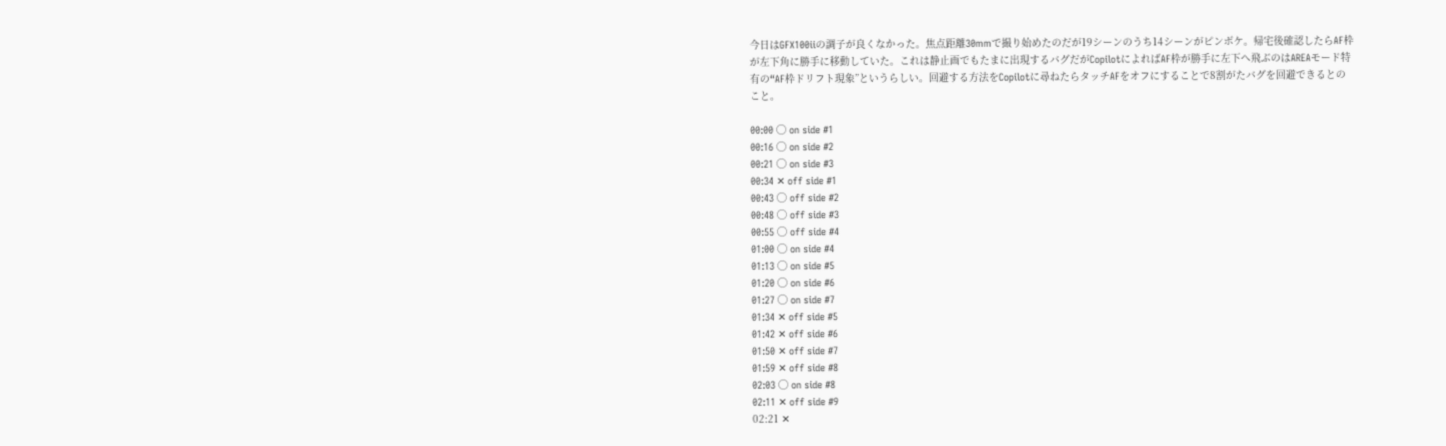今日はGFX100iiの調子が良くなかった。焦点距離30mmで撮り始めたのだが19シーンのうち14シーンがピンボケ。帰宅後確認したらAF枠が左下角に勝手に移動していた。これは静止画でもたまに出現するバグだがCopilotによればAF枠が勝手に左下へ飛ぶのはAREAモード特有の“AF枠ドリフト現象”というらしい。回避する方法をCopilotに尋ねたらタッチAFをオフにすることで8割がたバグを回避できるとのこと。

00:00 ◯ on side #1
00:16 ◯ on side #2
00:21 ◯ on side #3
00:34 ✕ off side #1
00:43 ◯ off side #2
00:48 ◯ off side #3
00:55 ◯ off side #4
01:00 ◯ on side #4
01:13 ◯ on side #5
01:20 ◯ on side #6
01:27 ◯ on side #7
01:34 ✕ off side #5
01:42 ✕ off side #6
01:50 ✕ off side #7
01:59 ✕ off side #8
02:03 ◯ on side #8
02:11 ✕ off side #9
02:21 ✕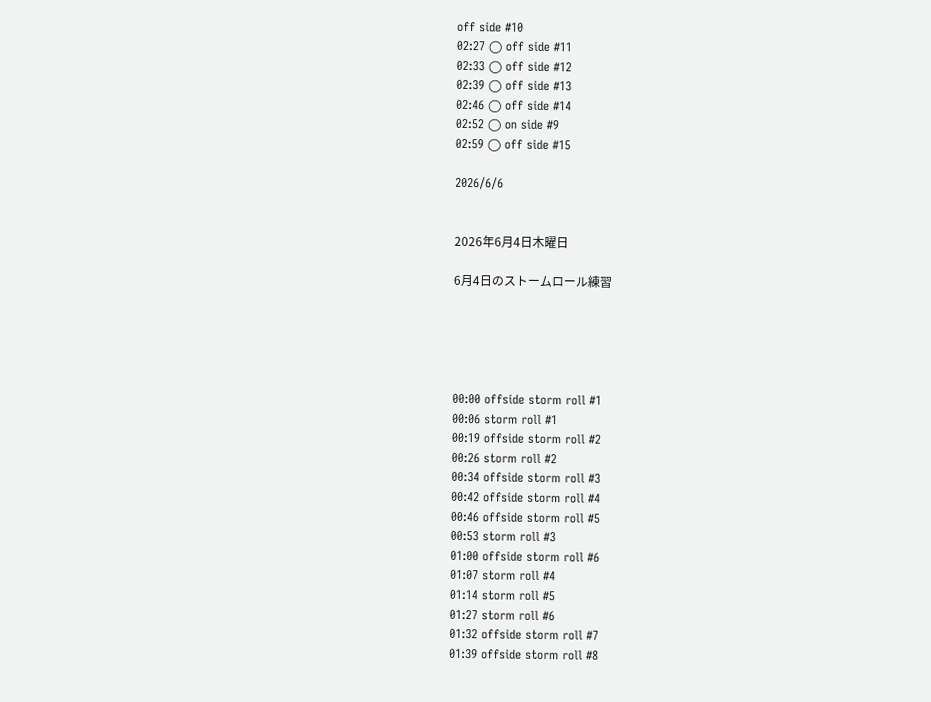off side #10
02:27 ◯ off side #11
02:33 ◯ off side #12
02:39 ◯ off side #13
02:46 ◯ off side #14
02:52 ◯ on side #9
02:59 ◯ off side #15

2026/6/6


2026年6月4日木曜日

6月4日のストームロール練習





00:00 offside storm roll #1
00:06 storm roll #1
00:19 offside storm roll #2
00:26 storm roll #2
00:34 offside storm roll #3
00:42 offside storm roll #4
00:46 offside storm roll #5
00:53 storm roll #3
01:00 offside storm roll #6
01:07 storm roll #4
01:14 storm roll #5
01:27 storm roll #6
01:32 offside storm roll #7
01:39 offside storm roll #8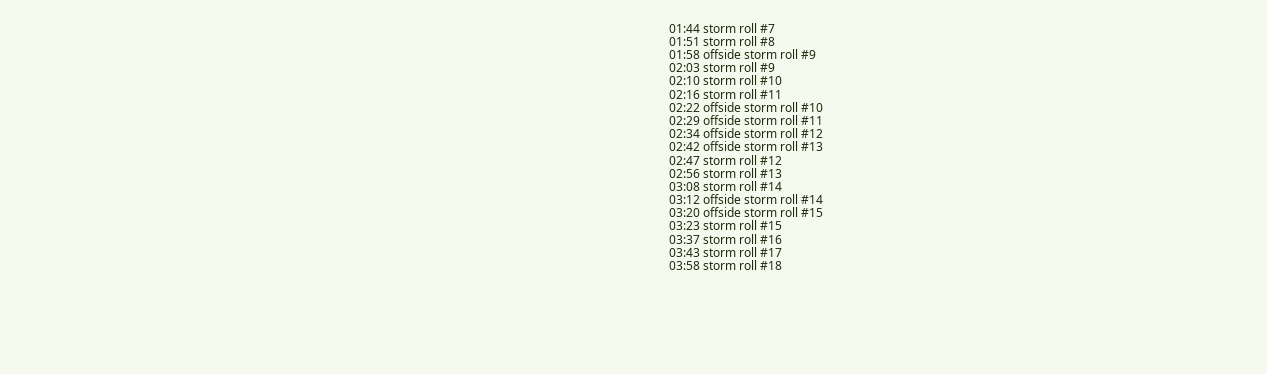01:44 storm roll #7
01:51 storm roll #8
01:58 offside storm roll #9
02:03 storm roll #9
02:10 storm roll #10
02:16 storm roll #11
02:22 offside storm roll #10
02:29 offside storm roll #11
02:34 offside storm roll #12
02:42 offside storm roll #13
02:47 storm roll #12
02:56 storm roll #13
03:08 storm roll #14
03:12 offside storm roll #14
03:20 offside storm roll #15
03:23 storm roll #15
03:37 storm roll #16
03:43 storm roll #17
03:58 storm roll #18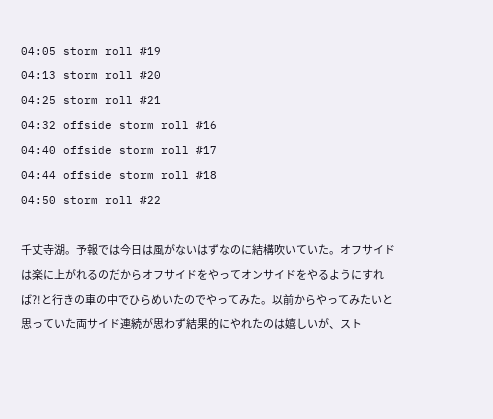04:05 storm roll #19
04:13 storm roll #20
04:25 storm roll #21
04:32 offside storm roll #16
04:40 offside storm roll #17
04:44 offside storm roll #18
04:50 storm roll #22

千丈寺湖。予報では今日は風がないはずなのに結構吹いていた。オフサイドは楽に上がれるのだからオフサイドをやってオンサイドをやるようにすれば?!と行きの車の中でひらめいたのでやってみた。以前からやってみたいと思っていた両サイド連続が思わず結果的にやれたのは嬉しいが、スト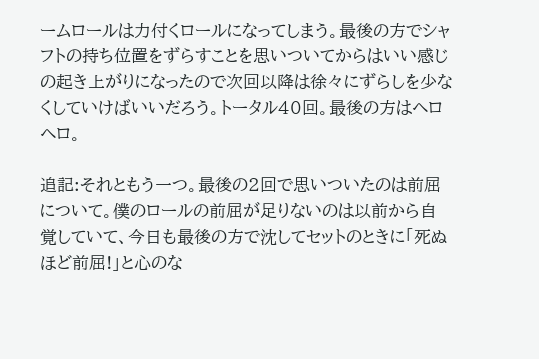ームロールは力付くロールになってしまう。最後の方でシャフトの持ち位置をずらすことを思いついてからはいい感じの起き上がりになったので次回以降は徐々にずらしを少なくしていけばいいだろう。トータル40回。最後の方はヘロヘロ。

追記:それともう一つ。最後の2回で思いついたのは前屈について。僕のロールの前屈が足りないのは以前から自覚していて、今日も最後の方で沈してセットのときに「死ぬほど前屈!」と心のな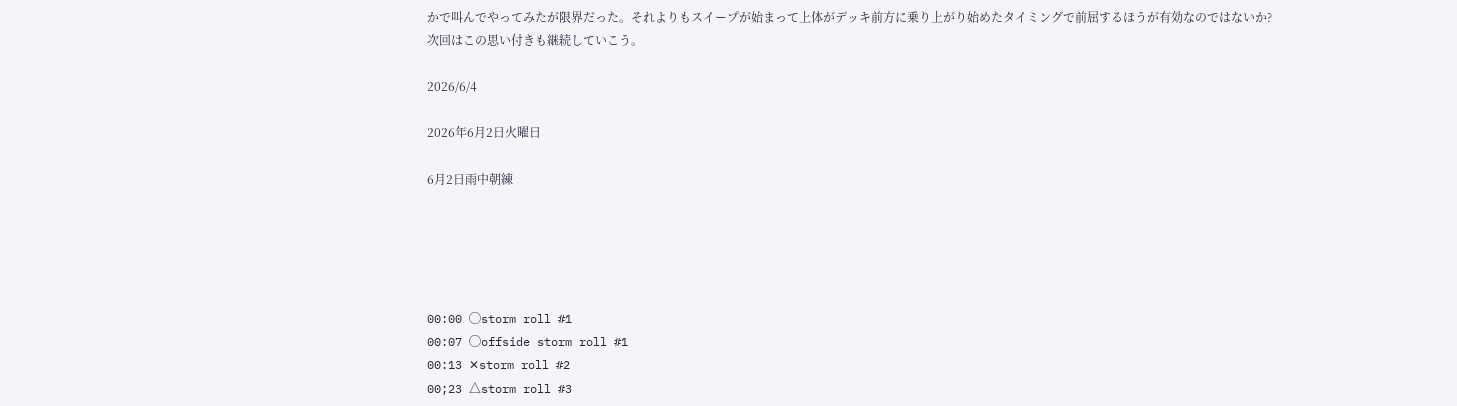かで叫んでやってみたが限界だった。それよりもスイープが始まって上体がデッキ前方に乗り上がり始めたタイミングで前屈するほうが有効なのではないか?
次回はこの思い付きも継続していこう。

2026/6/4

2026年6月2日火曜日

6月2日雨中朝練





00:00 ◯storm roll #1
00:07 ◯offside storm roll #1
00:13 ✕storm roll #2
00;23 △storm roll #3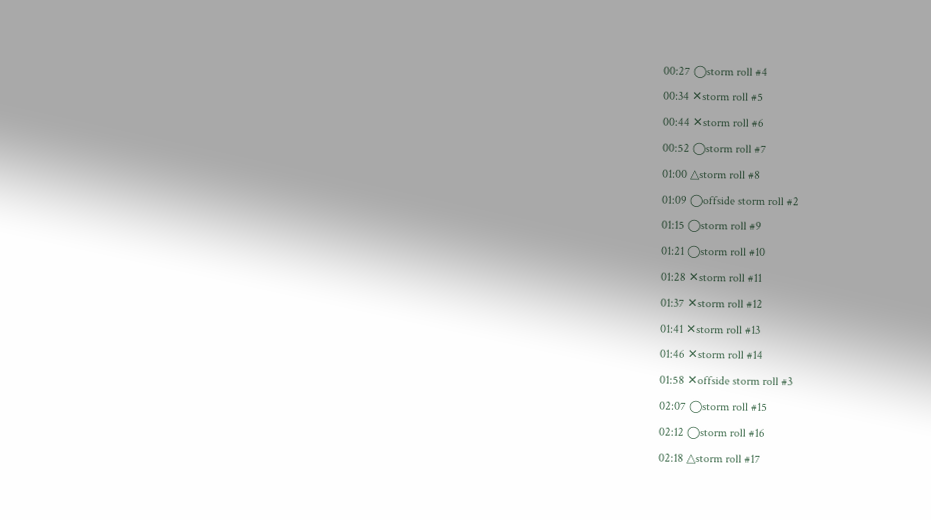00:27 ◯storm roll #4
00:34 ✕storm roll #5
00:44 ✕storm roll #6
00:52 ◯storm roll #7
01:00 △storm roll #8
01:09 ◯offside storm roll #2
01:15 ◯storm roll #9
01:21 ◯storm roll #10
01:28 ✕storm roll #11
01:37 ✕storm roll #12
01:41 ✕storm roll #13
01:46 ✕storm roll #14
01:58 ✕offside storm roll #3
02:07 ◯storm roll #15
02:12 ◯storm roll #16
02:18 △storm roll #17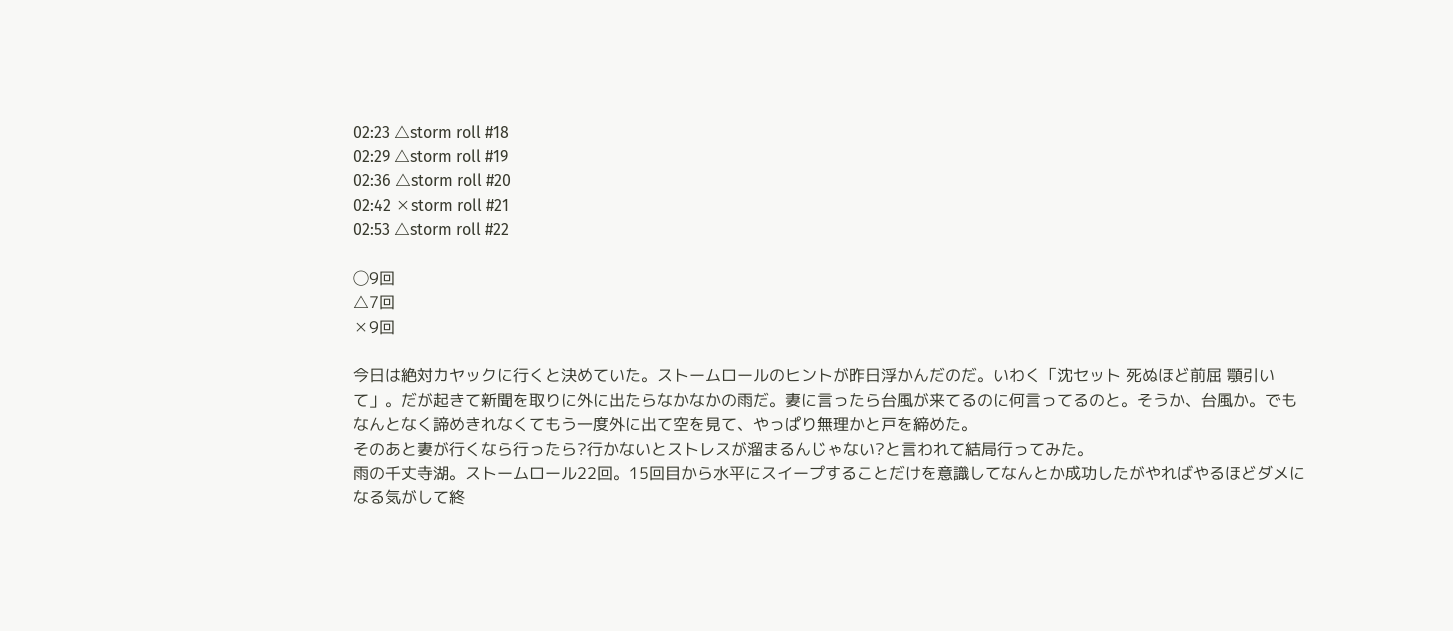02:23 △storm roll #18
02:29 △storm roll #19
02:36 △storm roll #20
02:42 ✕storm roll #21
02:53 △storm roll #22

◯9回
△7回
✕9回

今日は絶対カヤックに行くと決めていた。ストームロールのヒントが昨日浮かんだのだ。いわく「沈セット 死ぬほど前屈 顎引いて」。だが起きて新聞を取りに外に出たらなかなかの雨だ。妻に言ったら台風が来てるのに何言ってるのと。そうか、台風か。でもなんとなく諦めきれなくてもう一度外に出て空を見て、やっぱり無理かと戸を締めた。
そのあと妻が行くなら行ったら?行かないとストレスが溜まるんじゃない?と言われて結局行ってみた。
雨の千丈寺湖。ストームロール22回。15回目から水平にスイープすることだけを意識してなんとか成功したがやればやるほどダメになる気がして終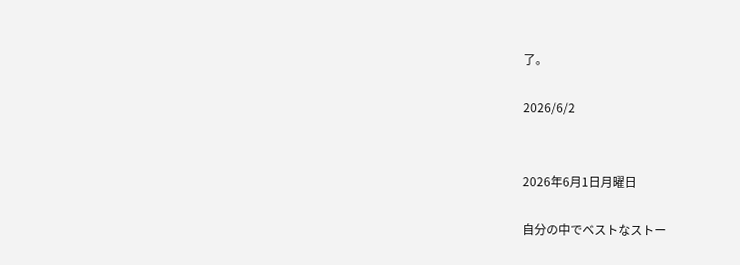了。

2026/6/2


2026年6月1日月曜日

自分の中でベストなストー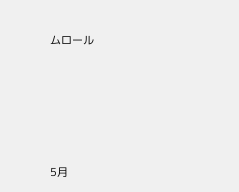ムロール





5月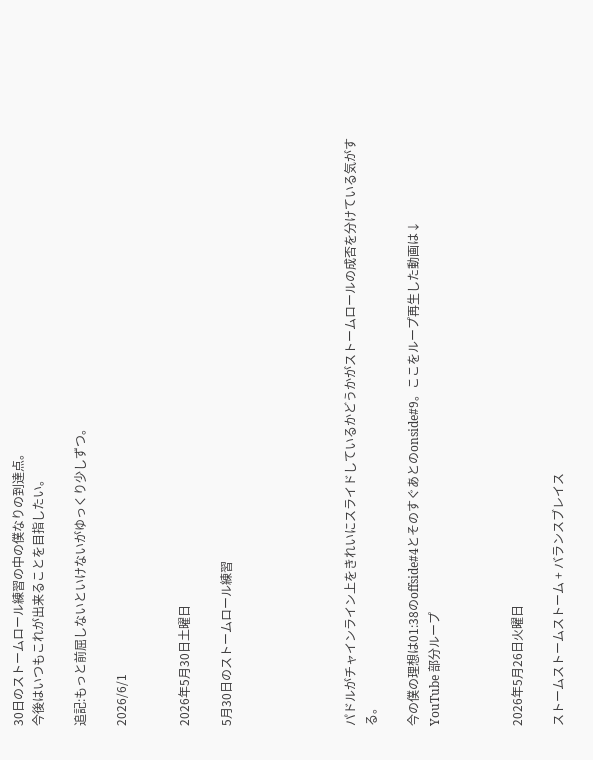30日のストームロール練習の中の僕なりの到達点。
今後はいつもこれが出来ることを目指したい。

追記:もっと前屈しないといけないがゆっくり少しずつ。

2026/6/1


2026年5月30日土曜日

5月30日のストームロール練習





パドルがチャインライン上をきれいにスライドしているかどうかがストームロールの成否を分けている気がする。

今の僕の理想は01:38のoffside#4とそのすぐあとのonside#9。ここをループ再生した動画は↓
YouTube 部分ループ



2026年5月26日火曜日

ストームストームストーム + バランスブレイス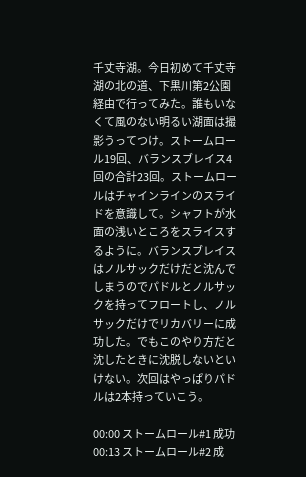千丈寺湖。今日初めて千丈寺湖の北の道、下黒川第2公園経由で行ってみた。誰もいなくて風のない明るい湖面は撮影うってつけ。ストームロール19回、バランスブレイス4回の合計23回。ストームロールはチャインラインのスライドを意識して。シャフトが水面の浅いところをスライスするように。バランスブレイスはノルサックだけだと沈んでしまうのでパドルとノルサックを持ってフロートし、ノルサックだけでリカバリーに成功した。でもこのやり方だと沈したときに沈脱しないといけない。次回はやっぱりパドルは2本持っていこう。

00:00 ストームロール#1 成功
00:13 ストームロール#2 成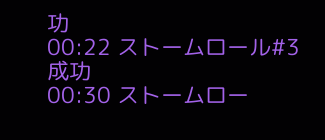功
00:22 ストームロール#3 成功
00:30 ストームロー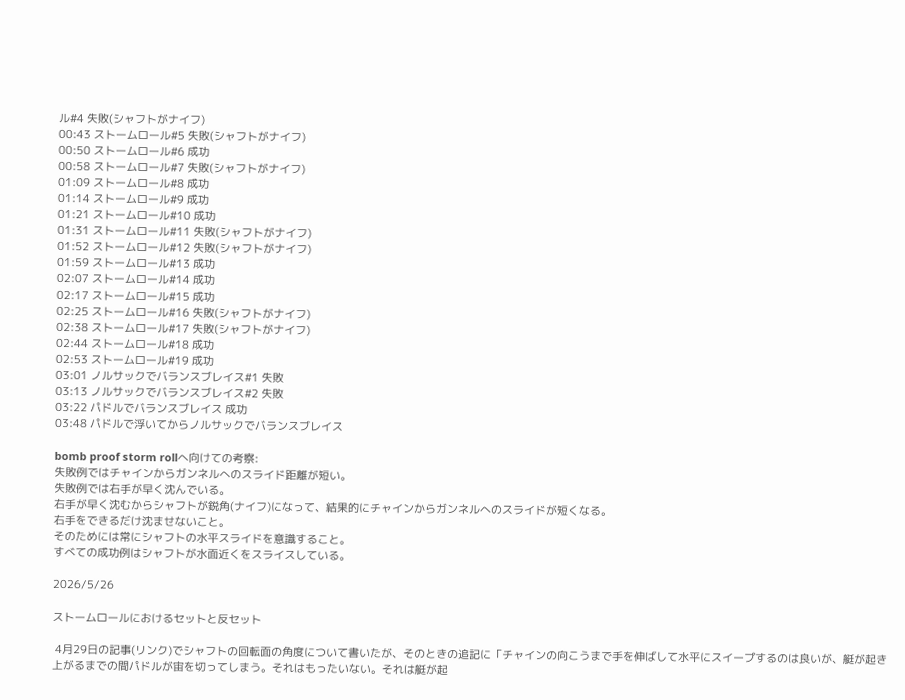ル#4 失敗(シャフトがナイフ)
00:43 ストームロール#5 失敗(シャフトがナイフ)
00:50 ストームロール#6 成功
00:58 ストームロール#7 失敗(シャフトがナイフ)
01:09 ストームロール#8 成功
01:14 ストームロール#9 成功
01:21 ストームロール#10 成功
01:31 ストームロール#11 失敗(シャフトがナイフ)
01:52 ストームロール#12 失敗(シャフトがナイフ)
01:59 ストームロール#13 成功
02:07 ストームロール#14 成功
02:17 ストームロール#15 成功
02:25 ストームロール#16 失敗(シャフトがナイフ)
02:38 ストームロール#17 失敗(シャフトがナイフ)
02:44 ストームロール#18 成功
02:53 ストームロール#19 成功
03:01 ノルサックでバランスブレイス#1 失敗
03:13 ノルサックでバランスブレイス#2 失敗
03:22 パドルでバランスブレイス 成功
03:48 パドルで浮いてからノルサックでバランスブレイス

bomb proof storm rollへ向けての考察:
失敗例ではチャインからガンネルへのスライド距離が短い。
失敗例では右手が早く沈んでいる。
右手が早く沈むからシャフトが鋭角(ナイフ)になって、結果的にチャインからガンネルへのスライドが短くなる。
右手をできるだけ沈ませないこと。
そのためには常にシャフトの水平スライドを意識すること。
すべての成功例はシャフトが水面近くをスライスしている。

2026/5/26

ストームロールにおけるセットと反セット

 4月29日の記事(リンク)でシャフトの回転面の角度について書いたが、そのときの追記に「チャインの向こうまで手を伸ばして水平にスイープするのは良いが、艇が起き上がるまでの間パドルが宙を切ってしまう。それはもったいない。それは艇が起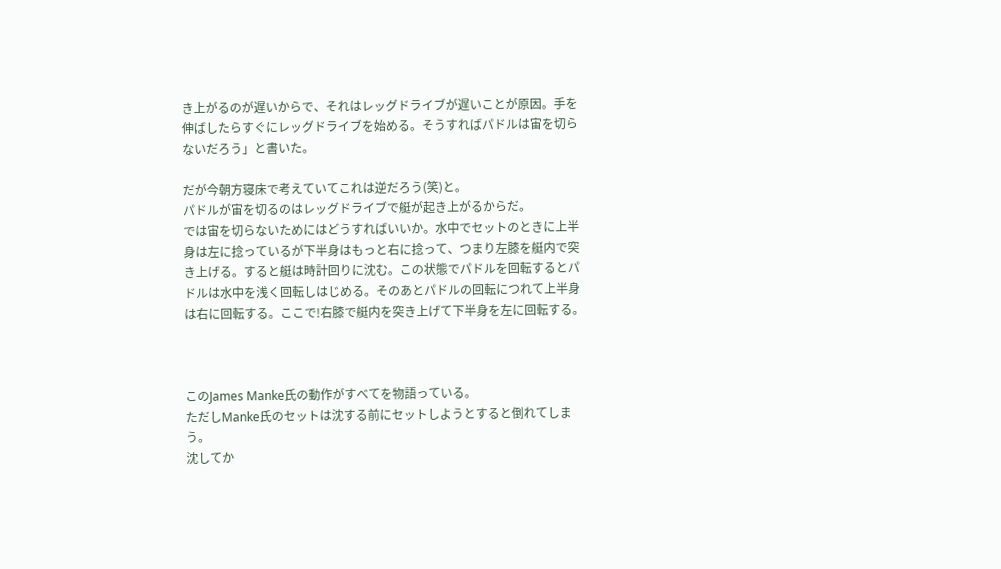き上がるのが遅いからで、それはレッグドライブが遅いことが原因。手を伸ばしたらすぐにレッグドライブを始める。そうすればパドルは宙を切らないだろう」と書いた。

だが今朝方寝床で考えていてこれは逆だろう(笑)と。
パドルが宙を切るのはレッグドライブで艇が起き上がるからだ。
では宙を切らないためにはどうすればいいか。水中でセットのときに上半身は左に捻っているが下半身はもっと右に捻って、つまり左膝を艇内で突き上げる。すると艇は時計回りに沈む。この状態でパドルを回転するとパドルは水中を浅く回転しはじめる。そのあとパドルの回転につれて上半身は右に回転する。ここで!右膝で艇内を突き上げて下半身を左に回転する。



このJames Manke氏の動作がすべてを物語っている。
ただしManke氏のセットは沈する前にセットしようとすると倒れてしまう。
沈してか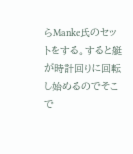らManke氏のセットをする。すると艇が時計回りに回転し始めるのでそこで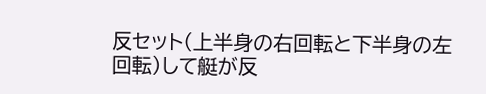反セット(上半身の右回転と下半身の左回転)して艇が反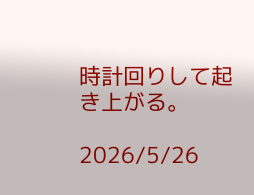時計回りして起き上がる。

2026/5/26